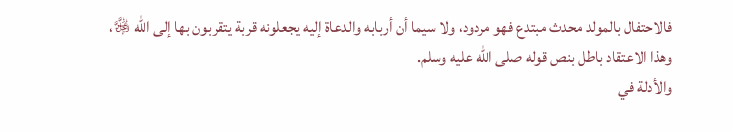فالاحتفال بالمولد محدث مبتدع فهو مردود، ولا سيما أن أربابه والدعاة إليه يجعلونه قربة يتقربون بها إلى الله ﷿، وهذا الاعتقاد باطل بنص قوله صلى الله عليه وسلم.
والأدلة في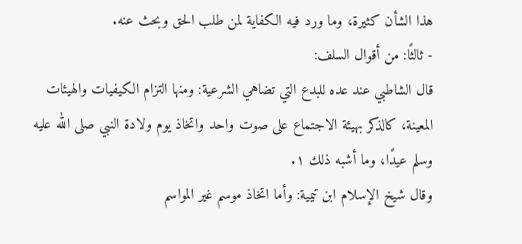هذا الشأن كثيرة، وما ورد فيه الكفاية لمن طلب الحق وبحث عنه.
- ثالثًا: من أقوال السلف:
قال الشاطبي عند عده للبدع التي تضاهي الشرعية: ومنها التزام الكيفيات والهيئات المعينة، كالذكر بهيئة الاجتماع على صوت واحد واتخاذ يوم ولادة النبي صلى الله عليه وسلم عيدًا، وما أشبه ذلك ١.
وقال شيخ الإسلام ابن تيمية: وأما اتخاذ موسم غير المواسم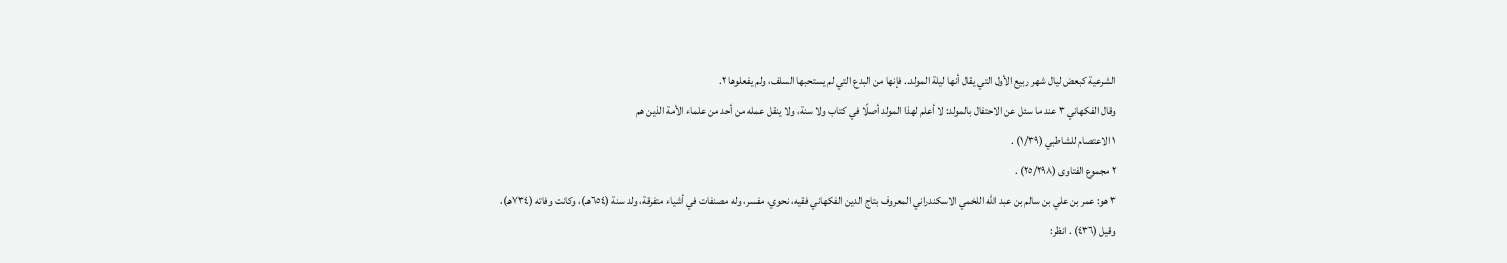الشرعية كبعض ليال شهر ربيع الأول التي يقال أنها ليلة المولد.. فإنها من البدع التي لم يستحبها السلف، ولم يفعلوها ٢.
وقال الفكهاني ٣ عند ما سئل عن الاحتفال بالمولد: لا أعلم لهذا المولد أصلًا في كتاب ولا سنة، ولا ينقل عمله من أحد من علماء الأمة الذين هم
١ الاعتصام للشاطبي (١/٣٩) .
٢ مجموع الفتاوى (٢٥/٢٩٨) .
٣ هو: عمر بن علي بن سالم بن عبد الله اللخمي الاسكندراني المعروف بتاج الدين الفكهاني فقيه، نحوي، مفسر، وله مصنفات في أشياء متفرقة، ولد سنة (٦٥٤هـ)، وكانت وفاته (٧٣٤هـ)، وقيل (٤٣٦) . انظر: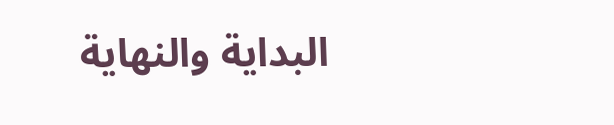البداية والنهاية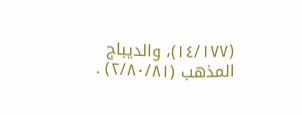(١٤/١٧٧)، والديباج المذهب (٢/٨٠/٨١) .